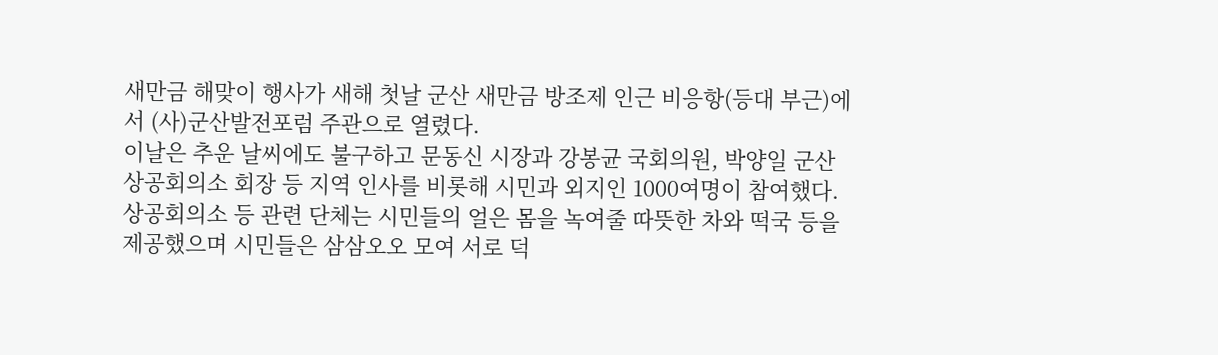새만금 해맞이 행사가 새해 첫날 군산 새만금 방조제 인근 비응항(등대 부근)에서 (사)군산발전포럼 주관으로 열렸다.
이날은 추운 날씨에도 불구하고 문동신 시장과 강봉균 국회의원, 박양일 군산상공회의소 회장 등 지역 인사를 비롯해 시민과 외지인 1000여명이 참여했다.
상공회의소 등 관련 단체는 시민들의 얼은 몸을 녹여줄 따뜻한 차와 떡국 등을 제공했으며 시민들은 삼삼오오 모여 서로 덕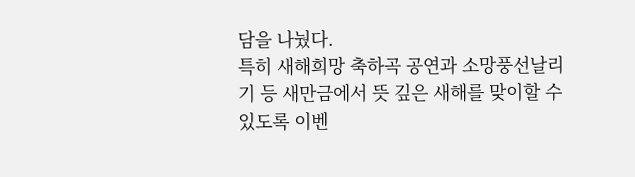담을 나눴다.
특히 새해희망 축하곡 공연과 소망풍선날리기 등 새만금에서 뜻 깊은 새해를 맞이할 수 있도록 이벤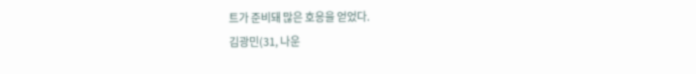트가 준비돼 많은 호응을 얻었다.
김광민(31, 나운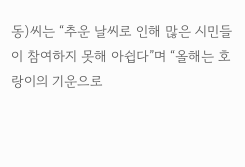동)씨는 “추운 날씨로 인해 많은 시민들이 참여하지 못해 아쉽다”며 “올해는 호랑이의 기운으로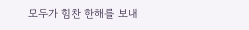모두가 힘찬 한해를 보내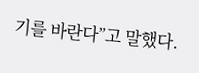기를 바란다”고 말했다.